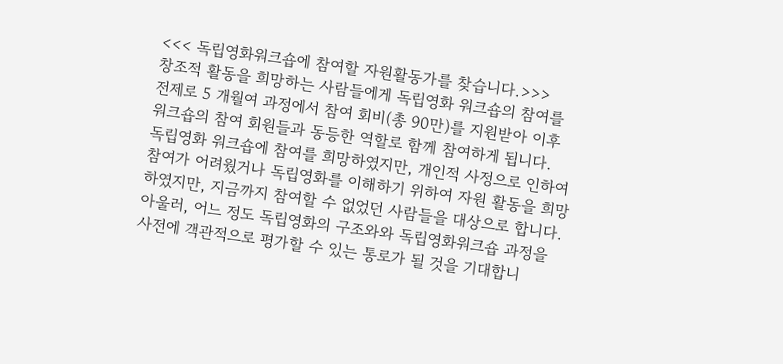<<< 독립영화워크숍에 참여할 자원활동가를 찾습니다.>>>
창조적 활동을 희망하는 사람들에게 독립영화 워크숍의 참여를
전제로 5 개월여 과정에서 참여 회비(총 90만)를 지원받아 이후
워크숍의 참여 회원들과 동등한 역할로 함께 참여하게 됩니다.
독립영화 워크숍에 참여를 희망하였지만, 개인적 사정으로 인하여
참여가 어려웠거나 독립영화를 이해하기 위하여 자원 활동을 희망
하였지만, 지금까지 참여할 수 없었던 사람들을 대상으로 합니다.
아울러, 어느 정도 독립영화의 구조와와 독립영화워크숍 과정을
사전에 객관적으로 평가할 수 있는 통로가 될 것을 기대합니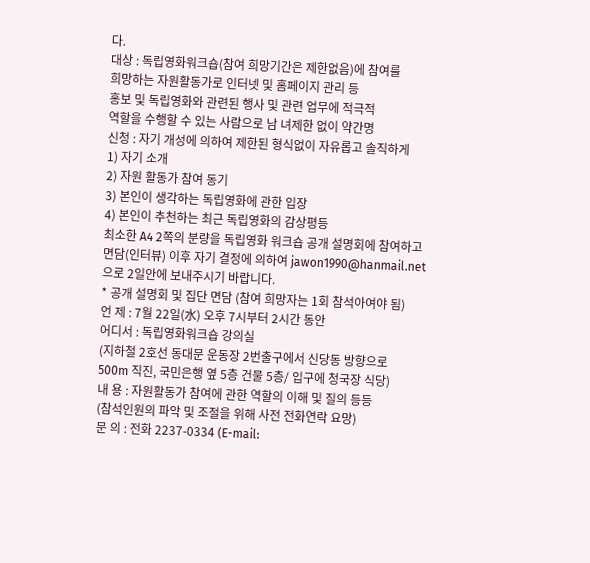다.
대상 : 독립영화워크숍(참여 희망기간은 제한없음)에 참여를
희망하는 자원활동가로 인터넷 및 홈페이지 관리 등
홍보 및 독립영화와 관련된 행사 및 관련 업무에 적극적
역할을 수행할 수 있는 사람으로 남 녀제한 없이 약간명
신청 : 자기 개성에 의하여 제한된 형식없이 자유롭고 솔직하게
1) 자기 소개
2) 자원 활동가 참여 동기
3) 본인이 생각하는 독립영화에 관한 입장
4) 본인이 추천하는 최근 독립영화의 감상평등
최소한 A4 2쪽의 분량을 독립영화 워크숍 공개 설명회에 참여하고
면담(인터뷰) 이후 자기 결정에 의하여 jawon1990@hanmail.net
으로 2일안에 보내주시기 바랍니다.
* 공개 설명회 및 집단 면담 (참여 희망자는 1회 참석아여야 됨)
언 제 : 7월 22일(水) 오후 7시부터 2시간 동안
어디서 : 독립영화워크숍 강의실
(지하철 2호선 동대문 운동장 2번출구에서 신당동 방향으로
500m 직진, 국민은행 옆 5층 건물 5층/ 입구에 청국장 식당)
내 용 : 자원활동가 참여에 관한 역할의 이해 및 질의 등등
(참석인원의 파악 및 조절을 위해 사전 전화연락 요망)
문 의 : 전화 2237-0334 (E-mail: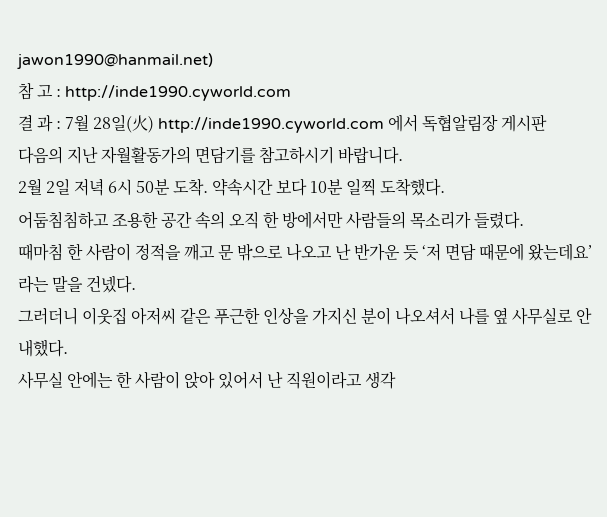jawon1990@hanmail.net)
참 고 : http://inde1990.cyworld.com
결 과 : 7월 28일(火) http://inde1990.cyworld.com 에서 독협알림장 게시판
다음의 지난 자월활동가의 면담기를 참고하시기 바랍니다.
2월 2일 저녁 6시 50분 도착. 약속시간 보다 10분 일찍 도착했다.
어둠침침하고 조용한 공간 속의 오직 한 방에서만 사람들의 목소리가 들렸다.
때마침 한 사람이 정적을 깨고 문 밖으로 나오고 난 반가운 듯 ‘저 면담 때문에 왔는데요’라는 말을 건넸다.
그러더니 이웃집 아저씨 같은 푸근한 인상을 가지신 분이 나오셔서 나를 옆 사무실로 안내했다.
사무실 안에는 한 사람이 앉아 있어서 난 직원이라고 생각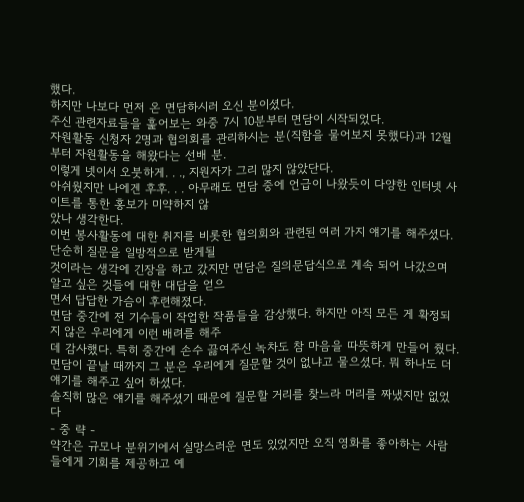했다.
하지만 나보다 먼저 온 면담하시러 오신 분이셨다.
주신 관련자료들을 훑어보는 와중 7시 10분부터 면담이 시작되었다.
자원활동 신청자 2명과 협의회를 관리하시는 분(직함을 물어보지 못했다)과 12월부터 자원활동을 해왔다는 선배 분.
이렇게 넷이서 오붓하게. . ., 지원자가 그리 많지 않았단다.
아쉬웠지만 나에겐 후후. . . 아무래도 면담 중에 언급이 나왔듯이 다양한 인터넷 사이트를 통한 홍보가 미약하지 않
았나 생각한다.
이번 봉사활동에 대한 취지를 비롯한 협의회와 관련된 여러 가지 얘기를 해주셨다. 단순히 질문을 일방적으로 받게될
것이라는 생각에 긴장을 하고 갔지만 면담은 질의문답식으로 계속 되어 나갔으며 알고 싶은 것들에 대한 대답을 얻으
면서 답답한 가슴이 후련해졌다.
면담 중간에 전 기수들이 작업한 작품들을 감상했다. 하지만 아직 모든 게 확정되지 않은 우리에게 이런 배려를 해주
데 감사했다. 특히 중간에 손수 끓여주신 녹차도 참 마음을 따뜻하게 만들어 줬다.
면담이 끝날 때까지 그 분은 우리에게 질문할 것이 없냐고 물으셨다. 뭐 하나도 더 얘기를 해주고 싶어 하셨다.
솔직히 많은 얘기를 해주셨기 때문에 질문할 거리를 찾느라 머리를 짜냈지만 없었다
- 중 략 -
약간은 규모나 분위기에서 실망스러운 면도 있었지만 오직 영화를 좋아하는 사람들에게 기회를 제공하고 예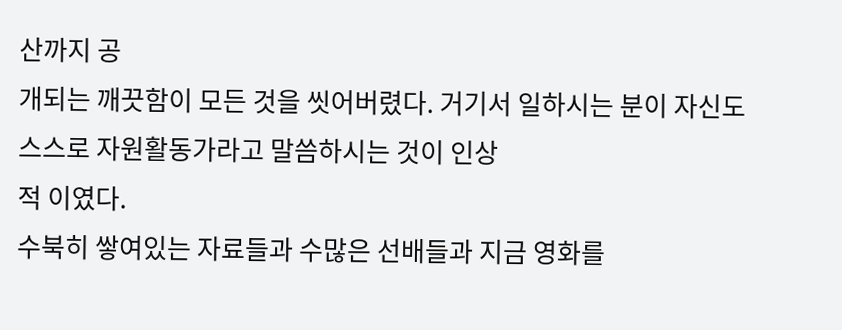산까지 공
개되는 깨끗함이 모든 것을 씻어버렸다. 거기서 일하시는 분이 자신도 스스로 자원활동가라고 말씀하시는 것이 인상
적 이였다.
수북히 쌓여있는 자료들과 수많은 선배들과 지금 영화를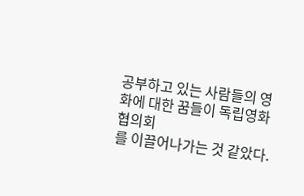공부하고 있는 사람들의 영화에 대한 꿈들이 독립영화협의회
를 이끌어나가는 것 같았다.